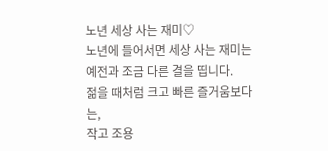노년 세상 사는 재미♡
노년에 들어서면 세상 사는 재미는
예전과 조금 다른 결을 띱니다.
젊을 때처럼 크고 빠른 즐거움보다는,
작고 조용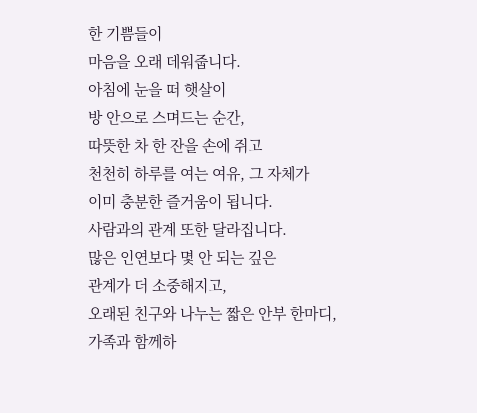한 기쁨들이
마음을 오래 데워줍니다.
아침에 눈을 떠 햇살이
방 안으로 스며드는 순간,
따뜻한 차 한 잔을 손에 쥐고
천천히 하루를 여는 여유, 그 자체가
이미 충분한 즐거움이 됩니다.
사람과의 관계 또한 달라집니다.
많은 인연보다 몇 안 되는 깊은
관계가 더 소중해지고,
오래된 친구와 나누는 짧은 안부 한마디,
가족과 함께하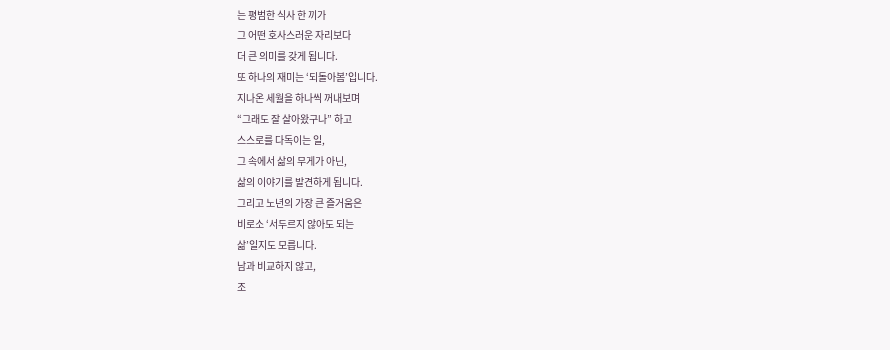는 평범한 식사 한 끼가
그 어떤 호사스러운 자리보다
더 큰 의미를 갖게 됩니다.
또 하나의 재미는 ‘되돌아봄’입니다.
지나온 세월을 하나씩 꺼내보며
“그래도 잘 살아왔구나” 하고
스스로를 다독이는 일,
그 속에서 삶의 무게가 아닌,
삶의 이야기를 발견하게 됩니다.
그리고 노년의 가장 큰 즐거움은
비로소 ‘서두르지 않아도 되는
삶’일지도 모릅니다.
남과 비교하지 않고,
조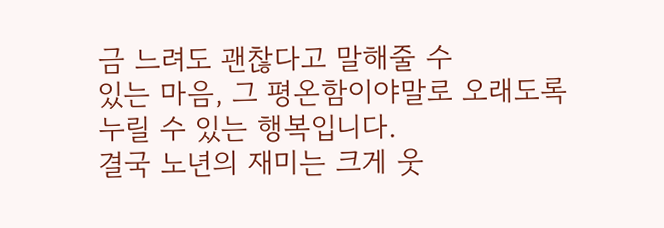금 느려도 괜찮다고 말해줄 수
있는 마음, 그 평온함이야말로 오래도록
누릴 수 있는 행복입니다.
결국 노년의 재미는 크게 웃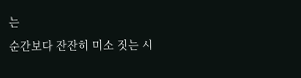는
순간보다 잔잔히 미소 짓는 시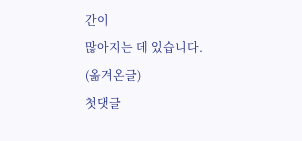간이
많아지는 데 있습니다.
(옮겨온글)
첫댓글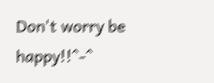Don't worry be happy!!^-^